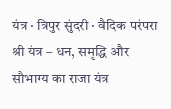यंत्र · त्रिपुर सुंदरी · वैदिक परंपरा
श्री यंत्र – धन, समृद्धि और सौभाग्य का राजा यंत्र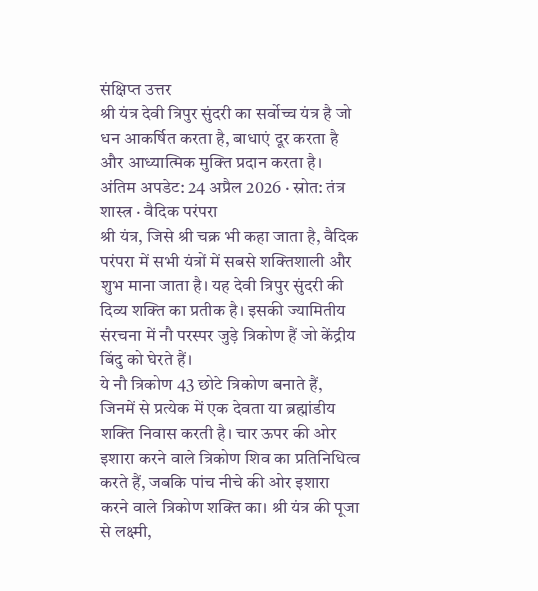संक्षिप्त उत्तर
श्री यंत्र देवी त्रिपुर सुंदरी का सर्वोच्च यंत्र है जो धन आकर्षित करता है, बाधाएं दूर करता है और आध्यात्मिक मुक्ति प्रदान करता है।
अंतिम अपडेट: 24 अप्रैल 2026 · स्रोत: तंत्र शास्त्र · वैदिक परंपरा
श्री यंत्र, जिसे श्री चक्र भी कहा जाता है, वैदिक परंपरा में सभी यंत्रों में सबसे शक्तिशाली और शुभ माना जाता है। यह देवी त्रिपुर सुंदरी की दिव्य शक्ति का प्रतीक है। इसकी ज्यामितीय संरचना में नौ परस्पर जुड़े त्रिकोण हैं जो केंद्रीय बिंदु को घेरते हैं।
ये नौ त्रिकोण 43 छोटे त्रिकोण बनाते हैं, जिनमें से प्रत्येक में एक देवता या ब्रह्मांडीय शक्ति निवास करती है। चार ऊपर की ओर इशारा करने वाले त्रिकोण शिव का प्रतिनिधित्व करते हैं, जबकि पांच नीचे की ओर इशारा करने वाले त्रिकोण शक्ति का। श्री यंत्र की पूजा से लक्ष्मी,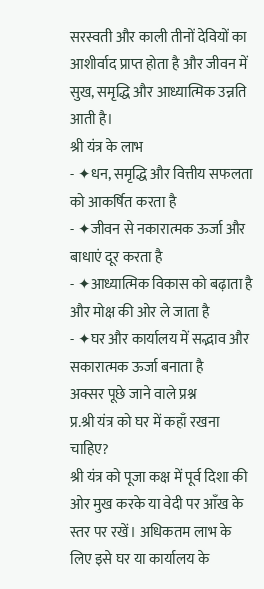सरस्वती और काली तीनों देवियों का आशीर्वाद प्राप्त होता है और जीवन में सुख, समृद्धि और आध्यात्मिक उन्नति आती है।
श्री यंत्र के लाभ
- ✦धन, समृद्धि और वित्तीय सफलता को आकर्षित करता है
- ✦जीवन से नकारात्मक ऊर्जा और बाधाएं दूर करता है
- ✦आध्यात्मिक विकास को बढ़ाता है और मोक्ष की ओर ले जाता है
- ✦घर और कार्यालय में सद्भाव और सकारात्मक ऊर्जा बनाता है
अक्सर पूछे जाने वाले प्रश्न
प्र.श्री यंत्र को घर में कहाँ रखना चाहिए?
श्री यंत्र को पूजा कक्ष में पूर्व दिशा की ओर मुख करके या वेदी पर आँख के स्तर पर रखें। अधिकतम लाभ के लिए इसे घर या कार्यालय के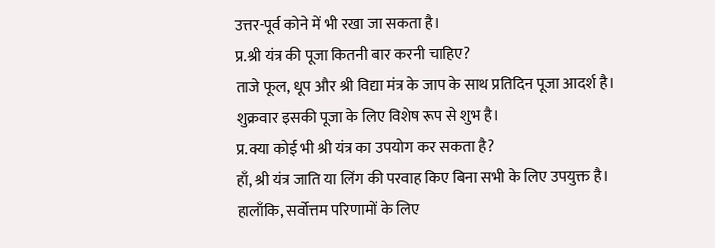उत्तर-पूर्व कोने में भी रखा जा सकता है।
प्र.श्री यंत्र की पूजा कितनी बार करनी चाहिए?
ताजे फूल, धूप और श्री विद्या मंत्र के जाप के साथ प्रतिदिन पूजा आदर्श है। शुक्रवार इसकी पूजा के लिए विशेष रूप से शुभ है।
प्र.क्या कोई भी श्री यंत्र का उपयोग कर सकता है?
हाँ, श्री यंत्र जाति या लिंग की परवाह किए बिना सभी के लिए उपयुक्त है। हालाँकि, सर्वोत्तम परिणामों के लिए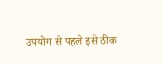उपयोग से पहले इसे ठीक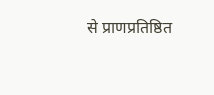से प्राणप्रतिष्ठित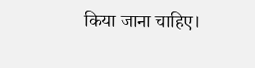किया जाना चाहिए।